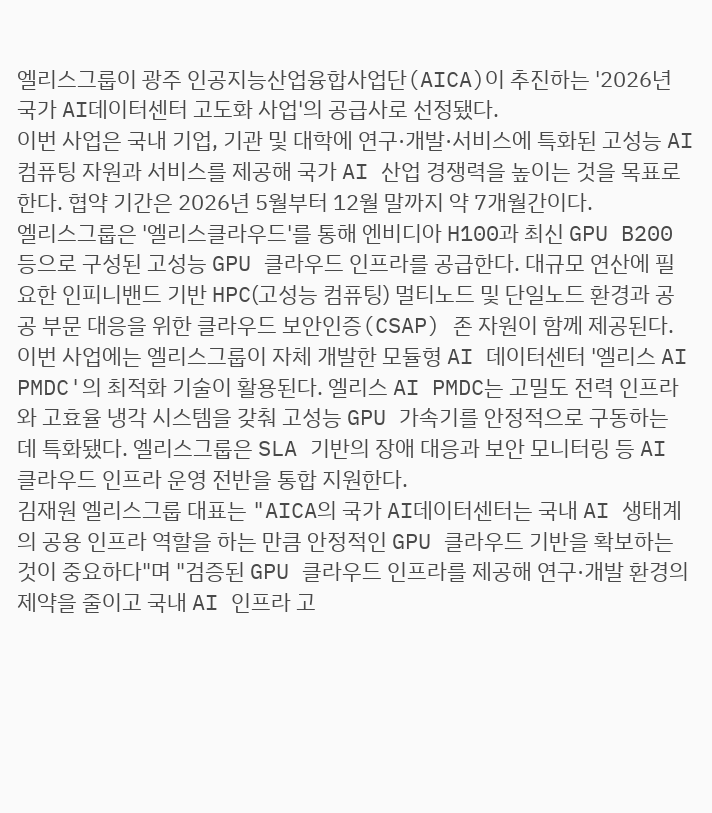엘리스그룹이 광주 인공지능산업융합사업단(AICA)이 추진하는 '2026년 국가 AI데이터센터 고도화 사업'의 공급사로 선정됐다.
이번 사업은 국내 기업, 기관 및 대학에 연구·개발·서비스에 특화된 고성능 AI 컴퓨팅 자원과 서비스를 제공해 국가 AI 산업 경쟁력을 높이는 것을 목표로 한다. 협약 기간은 2026년 5월부터 12월 말까지 약 7개월간이다.
엘리스그룹은 '엘리스클라우드'를 통해 엔비디아 H100과 최신 GPU B200 등으로 구성된 고성능 GPU 클라우드 인프라를 공급한다. 대규모 연산에 필요한 인피니밴드 기반 HPC(고성능 컴퓨팅) 멀티노드 및 단일노드 환경과 공공 부문 대응을 위한 클라우드 보안인증(CSAP) 존 자원이 함께 제공된다.
이번 사업에는 엘리스그룹이 자체 개발한 모듈형 AI 데이터센터 '엘리스 AI PMDC'의 최적화 기술이 활용된다. 엘리스 AI PMDC는 고밀도 전력 인프라와 고효율 냉각 시스템을 갖춰 고성능 GPU 가속기를 안정적으로 구동하는 데 특화됐다. 엘리스그룹은 SLA 기반의 장애 대응과 보안 모니터링 등 AI 클라우드 인프라 운영 전반을 통합 지원한다.
김재원 엘리스그룹 대표는 "AICA의 국가 AI데이터센터는 국내 AI 생태계의 공용 인프라 역할을 하는 만큼 안정적인 GPU 클라우드 기반을 확보하는 것이 중요하다"며 "검증된 GPU 클라우드 인프라를 제공해 연구·개발 환경의 제약을 줄이고 국내 AI 인프라 고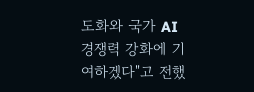도화와 국가 AI 경쟁력 강화에 기여하겠다"고 전했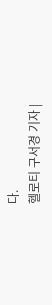다.
헬로티 구서경 기자 |